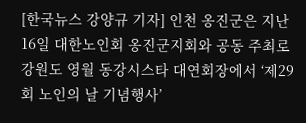[한국뉴스 강양규 기자] 인천 옹진군은 지난 16일 대한노인회 옹진군지회와 공동 주최로 강원도 영월 동강시스타 대연회장에서 ‘제29회 노인의 날 기념행사’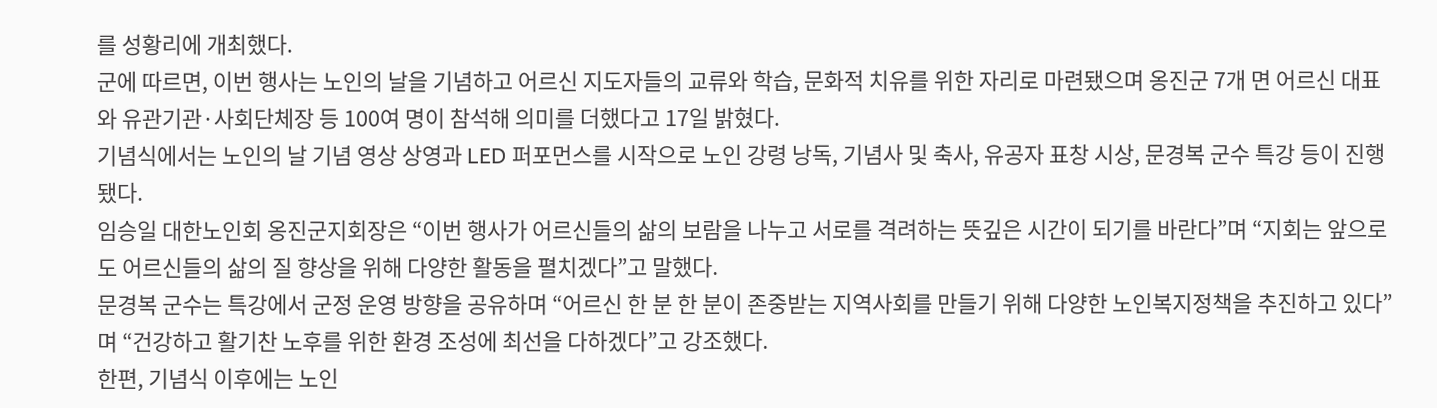를 성황리에 개최했다.
군에 따르면, 이번 행사는 노인의 날을 기념하고 어르신 지도자들의 교류와 학습, 문화적 치유를 위한 자리로 마련됐으며 옹진군 7개 면 어르신 대표와 유관기관·사회단체장 등 100여 명이 참석해 의미를 더했다고 17일 밝혔다.
기념식에서는 노인의 날 기념 영상 상영과 LED 퍼포먼스를 시작으로 노인 강령 낭독, 기념사 및 축사, 유공자 표창 시상, 문경복 군수 특강 등이 진행됐다.
임승일 대한노인회 옹진군지회장은 “이번 행사가 어르신들의 삶의 보람을 나누고 서로를 격려하는 뜻깊은 시간이 되기를 바란다”며 “지회는 앞으로도 어르신들의 삶의 질 향상을 위해 다양한 활동을 펼치겠다”고 말했다.
문경복 군수는 특강에서 군정 운영 방향을 공유하며 “어르신 한 분 한 분이 존중받는 지역사회를 만들기 위해 다양한 노인복지정책을 추진하고 있다”며 “건강하고 활기찬 노후를 위한 환경 조성에 최선을 다하겠다”고 강조했다.
한편, 기념식 이후에는 노인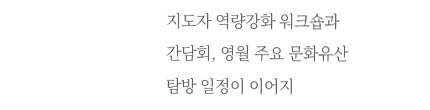지도자 역량강화 워크숍과 간담회, 영월 주요 문화유산 탐방 일정이 이어지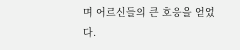며 어르신들의 큰 호응을 얻었다.